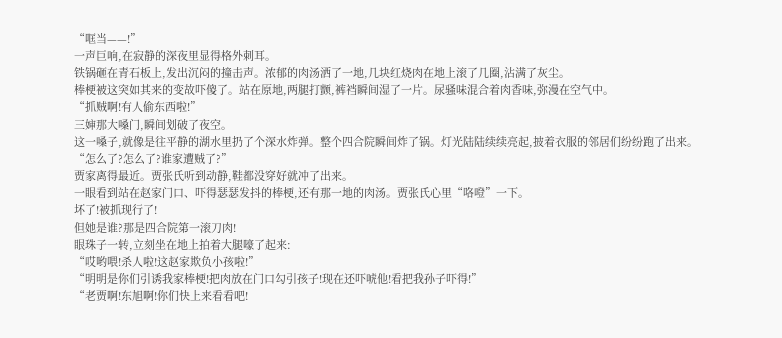“哐当——!”
一声巨响,在寂静的深夜里显得格外刺耳。
铁锅砸在青石板上,发出沉闷的撞击声。浓郁的肉汤洒了一地,几块红烧肉在地上滚了几圈,沾满了灰尘。
棒梗被这突如其来的变故吓傻了。站在原地,两腿打颤,裤裆瞬间湿了一片。尿骚味混合着肉香味,弥漫在空气中。
“抓贼啊!有人偷东西啦!”
三婶那大嗓门,瞬间划破了夜空。
这一嗓子,就像是往平静的湖水里扔了个深水炸弹。整个四合院瞬间炸了锅。灯光陆陆续续亮起,披着衣服的邻居们纷纷跑了出来。
“怎么了?怎么了?谁家遭贼了?”
贾家离得最近。贾张氏听到动静,鞋都没穿好就冲了出来。
一眼看到站在赵家门口、吓得瑟瑟发抖的棒梗,还有那一地的肉汤。贾张氏心里“咯噔”一下。
坏了!被抓现行了!
但她是谁?那是四合院第一滚刀肉!
眼珠子一转,立刻坐在地上拍着大腿嚎了起来:
“哎哟喂!杀人啦!这赵家欺负小孩啦!”
“明明是你们引诱我家棒梗!把肉放在门口勾引孩子!现在还吓唬他!看把我孙子吓得!”
“老贾啊!东旭啊!你们快上来看看吧!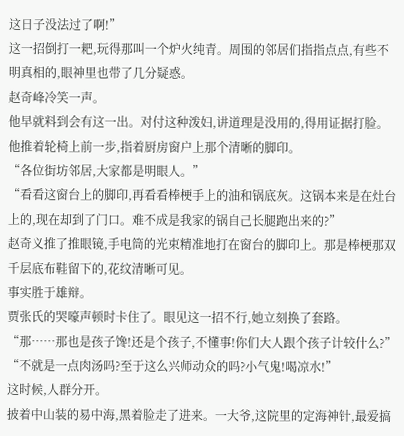这日子没法过了啊!”
这一招倒打一耙,玩得那叫一个炉火纯青。周围的邻居们指指点点,有些不明真相的,眼神里也带了几分疑惑。
赵奇峰冷笑一声。
他早就料到会有这一出。对付这种泼妇,讲道理是没用的,得用证据打脸。
他推着轮椅上前一步,指着厨房窗户上那个清晰的脚印。
“各位街坊邻居,大家都是明眼人。”
“看看这窗台上的脚印,再看看棒梗手上的油和锅底灰。这锅本来是在灶台上的,现在却到了门口。难不成是我家的锅自己长腿跑出来的?”
赵奇义推了推眼镜,手电筒的光束精准地打在窗台的脚印上。那是棒梗那双千层底布鞋留下的,花纹清晰可见。
事实胜于雄辩。
贾张氏的哭嚎声顿时卡住了。眼见这一招不行,她立刻换了套路。
“那……那也是孩子馋!还是个孩子,不懂事!你们大人跟个孩子计较什么?”
“不就是一点肉汤吗?至于这么兴师动众的吗?小气鬼!喝凉水!”
这时候,人群分开。
披着中山装的易中海,黑着脸走了进来。一大爷,这院里的定海神针,最爱搞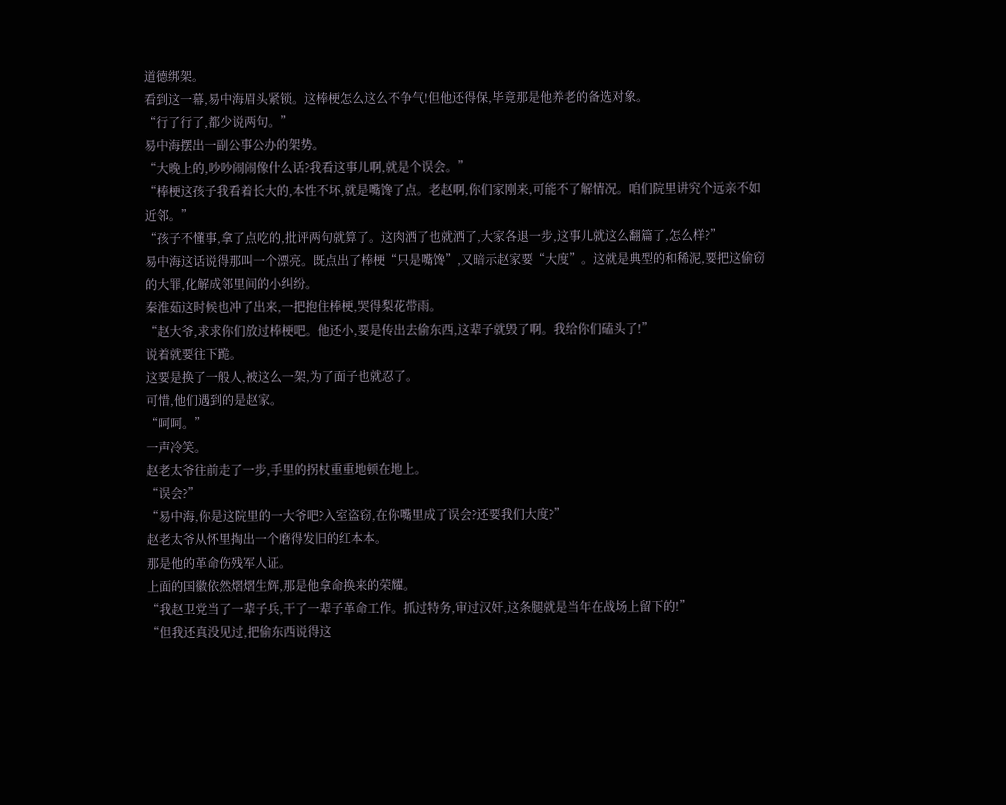道德绑架。
看到这一幕,易中海眉头紧锁。这棒梗怎么这么不争气!但他还得保,毕竟那是他养老的备选对象。
“行了行了,都少说两句。”
易中海摆出一副公事公办的架势。
“大晚上的,吵吵闹闹像什么话?我看这事儿啊,就是个误会。”
“棒梗这孩子我看着长大的,本性不坏,就是嘴馋了点。老赵啊,你们家刚来,可能不了解情况。咱们院里讲究个远亲不如近邻。”
“孩子不懂事,拿了点吃的,批评两句就算了。这肉洒了也就洒了,大家各退一步,这事儿就这么翻篇了,怎么样?”
易中海这话说得那叫一个漂亮。既点出了棒梗“只是嘴馋”,又暗示赵家要“大度”。这就是典型的和稀泥,要把这偷窃的大罪,化解成邻里间的小纠纷。
秦淮茹这时候也冲了出来,一把抱住棒梗,哭得梨花带雨。
“赵大爷,求求你们放过棒梗吧。他还小,要是传出去偷东西,这辈子就毁了啊。我给你们磕头了!”
说着就要往下跪。
这要是换了一般人,被这么一架,为了面子也就忍了。
可惜,他们遇到的是赵家。
“呵呵。”
一声冷笑。
赵老太爷往前走了一步,手里的拐杖重重地顿在地上。
“误会?”
“易中海,你是这院里的一大爷吧?入室盗窃,在你嘴里成了误会?还要我们大度?”
赵老太爷从怀里掏出一个磨得发旧的红本本。
那是他的革命伤残军人证。
上面的国徽依然熠熠生辉,那是他拿命换来的荣耀。
“我赵卫党当了一辈子兵,干了一辈子革命工作。抓过特务,审过汉奸,这条腿就是当年在战场上留下的!”
“但我还真没见过,把偷东西说得这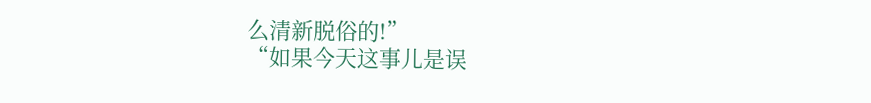么清新脱俗的!”
“如果今天这事儿是误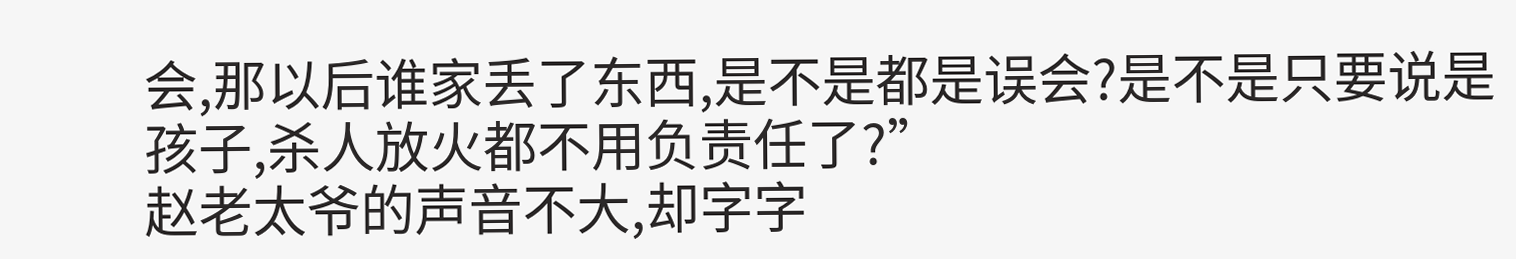会,那以后谁家丢了东西,是不是都是误会?是不是只要说是孩子,杀人放火都不用负责任了?”
赵老太爷的声音不大,却字字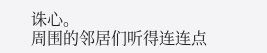诛心。
周围的邻居们听得连连点